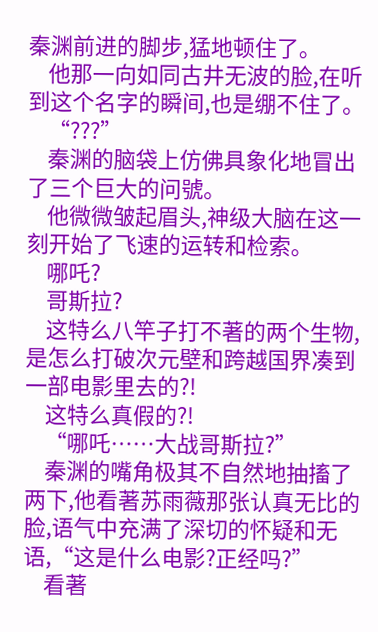秦渊前进的脚步,猛地顿住了。
    他那一向如同古井无波的脸,在听到这个名字的瞬间,也是绷不住了。
    “???”
    秦渊的脑袋上仿佛具象化地冒出了三个巨大的问號。
    他微微皱起眉头,神级大脑在这一刻开始了飞速的运转和检索。
    哪吒?
    哥斯拉?
    这特么八竿子打不著的两个生物,是怎么打破次元壁和跨越国界凑到一部电影里去的?!
    这特么真假的?!
    “哪吒……大战哥斯拉?”
    秦渊的嘴角极其不自然地抽搐了两下,他看著苏雨薇那张认真无比的脸,语气中充满了深切的怀疑和无语,“这是什么电影?正经吗?”
    看著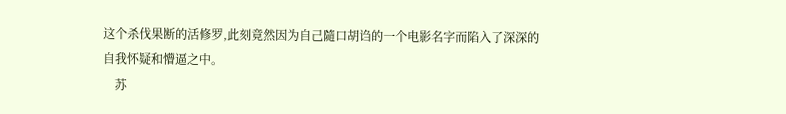这个杀伐果断的活修罗,此刻竟然因为自己隨口胡诌的一个电影名字而陷入了深深的自我怀疑和懵逼之中。
    苏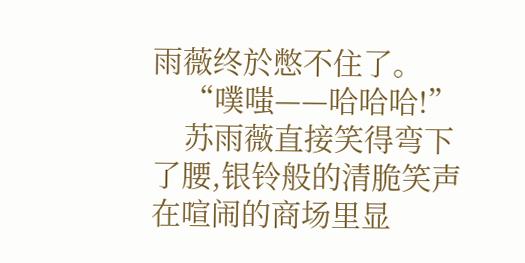雨薇终於憋不住了。
    “噗嗤——哈哈哈!”
    苏雨薇直接笑得弯下了腰,银铃般的清脆笑声在喧闹的商场里显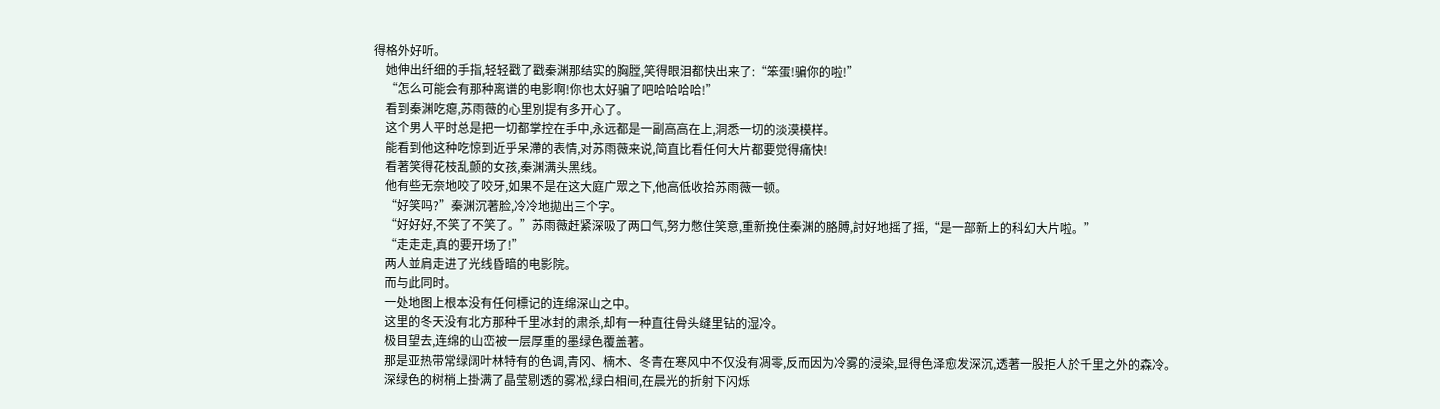得格外好听。
    她伸出纤细的手指,轻轻戳了戳秦渊那结实的胸膛,笑得眼泪都快出来了:“笨蛋!骗你的啦!”
    “怎么可能会有那种离谱的电影啊!你也太好骗了吧哈哈哈哈!”
    看到秦渊吃瘪,苏雨薇的心里別提有多开心了。
    这个男人平时总是把一切都掌控在手中,永远都是一副高高在上,洞悉一切的淡漠模样。
    能看到他这种吃惊到近乎呆滯的表情,对苏雨薇来说,简直比看任何大片都要觉得痛快!
    看著笑得花枝乱颤的女孩,秦渊满头黑线。
    他有些无奈地咬了咬牙,如果不是在这大庭广眾之下,他高低收拾苏雨薇一顿。
    “好笑吗?”秦渊沉著脸,冷冷地拋出三个字。
    “好好好,不笑了不笑了。”苏雨薇赶紧深吸了两口气,努力憋住笑意,重新挽住秦渊的胳膊,討好地摇了摇,“是一部新上的科幻大片啦。”
    “走走走,真的要开场了!”
    两人並肩走进了光线昏暗的电影院。
    而与此同时。
    一处地图上根本没有任何標记的连绵深山之中。
    这里的冬天没有北方那种千里冰封的肃杀,却有一种直往骨头缝里钻的湿冷。
    极目望去,连绵的山峦被一层厚重的墨绿色覆盖著。
    那是亚热带常绿阔叶林特有的色调,青冈、楠木、冬青在寒风中不仅没有凋零,反而因为冷雾的浸染,显得色泽愈发深沉,透著一股拒人於千里之外的森冷。
    深绿色的树梢上掛满了晶莹剔透的雾凇,绿白相间,在晨光的折射下闪烁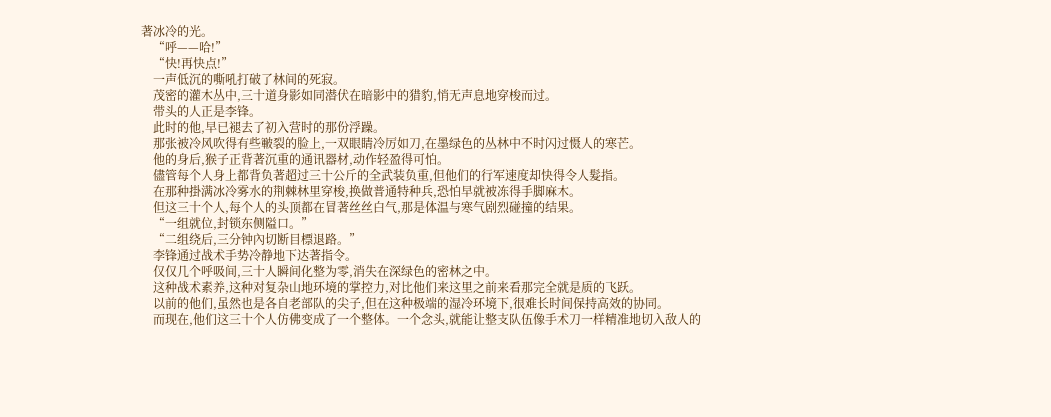著冰冷的光。
    “呼——哈!”
    “快!再快点!”
    一声低沉的嘶吼打破了林间的死寂。
    茂密的灌木丛中,三十道身影如同潜伏在暗影中的猎豹,悄无声息地穿梭而过。
    带头的人正是李锋。
    此时的他,早已褪去了初入营时的那份浮躁。
    那张被冷风吹得有些皸裂的脸上,一双眼睛冷厉如刀,在墨绿色的丛林中不时闪过慑人的寒芒。
    他的身后,猴子正背著沉重的通讯器材,动作轻盈得可怕。
    儘管每个人身上都背负著超过三十公斤的全武装负重,但他们的行军速度却快得令人髮指。
    在那种掛满冰冷雾水的荆棘林里穿梭,换做普通特种兵,恐怕早就被冻得手脚麻木。
    但这三十个人,每个人的头顶都在冒著丝丝白气,那是体温与寒气剧烈碰撞的结果。
    “一组就位,封锁东侧隘口。”
    “二组绕后,三分钟內切断目標退路。”
    李锋通过战术手势冷静地下达著指令。
    仅仅几个呼吸间,三十人瞬间化整为零,消失在深绿色的密林之中。
    这种战术素养,这种对复杂山地环境的掌控力,对比他们来这里之前来看那完全就是质的飞跃。
    以前的他们,虽然也是各自老部队的尖子,但在这种极端的湿冷环境下,很难长时间保持高效的协同。
    而现在,他们这三十个人仿佛变成了一个整体。一个念头,就能让整支队伍像手术刀一样精准地切入敌人的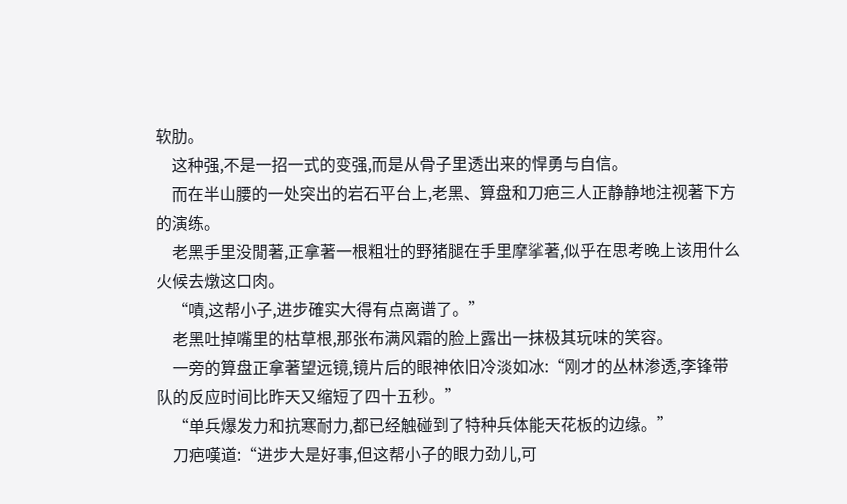软肋。
    这种强,不是一招一式的变强,而是从骨子里透出来的悍勇与自信。
    而在半山腰的一处突出的岩石平台上,老黑、算盘和刀疤三人正静静地注视著下方的演练。
    老黑手里没閒著,正拿著一根粗壮的野猪腿在手里摩挲著,似乎在思考晚上该用什么火候去燉这口肉。
    “嘖,这帮小子,进步確实大得有点离谱了。”
    老黑吐掉嘴里的枯草根,那张布满风霜的脸上露出一抹极其玩味的笑容。
    一旁的算盘正拿著望远镜,镜片后的眼神依旧冷淡如冰:“刚才的丛林渗透,李锋带队的反应时间比昨天又缩短了四十五秒。”
    “单兵爆发力和抗寒耐力,都已经触碰到了特种兵体能天花板的边缘。”
    刀疤嘆道:“进步大是好事,但这帮小子的眼力劲儿,可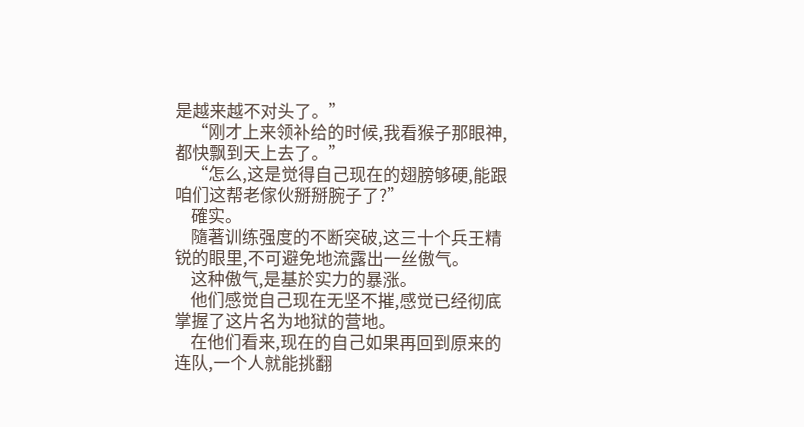是越来越不对头了。”
    “刚才上来领补给的时候,我看猴子那眼神,都快飘到天上去了。”
    “怎么,这是觉得自己现在的翅膀够硬,能跟咱们这帮老傢伙掰掰腕子了?”
    確实。
    隨著训练强度的不断突破,这三十个兵王精锐的眼里,不可避免地流露出一丝傲气。
    这种傲气,是基於实力的暴涨。
    他们感觉自己现在无坚不摧,感觉已经彻底掌握了这片名为地狱的营地。
    在他们看来,现在的自己如果再回到原来的连队,一个人就能挑翻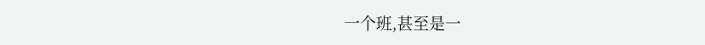一个班,甚至是一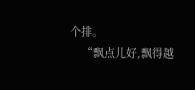个排。
    “飘点儿好,飘得越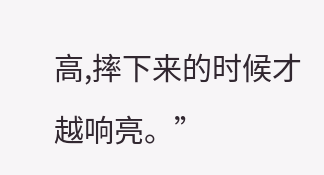高,摔下来的时候才越响亮。”